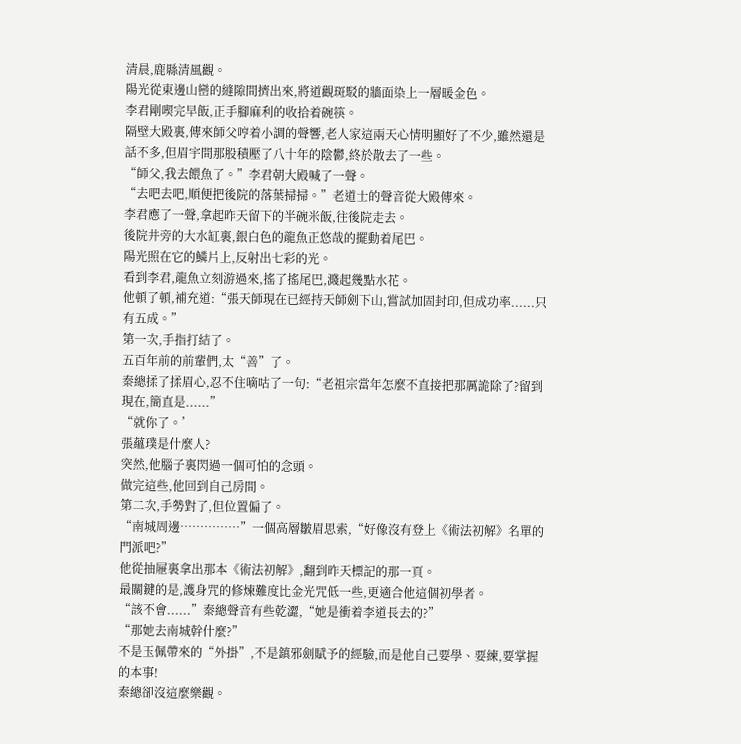清晨,鹿縣清風觀。
陽光從東邊山巒的縫隙間擠出來,將道觀斑駁的牆面染上一層暖金色。
李君剛喫完早飯,正手腳麻利的收拾着碗筷。
隔壁大殿裏,傳來師父哼着小調的聲響,老人家這兩天心情明顯好了不少,雖然還是話不多,但眉宇間那股積壓了八十年的陰鬱,終於散去了一些。
“師父,我去餵魚了。”李君朝大殿喊了一聲。
“去吧去吧,順便把後院的落葉掃掃。”老道士的聲音從大殿傳來。
李君應了一聲,拿起昨天留下的半碗米飯,往後院走去。
後院井旁的大水缸裏,銀白色的龍魚正悠哉的擺動着尾巴。
陽光照在它的鱗片上,反射出七彩的光。
看到李君,龍魚立刻游過來,搖了搖尾巴,濺起幾點水花。
他頓了頓,補充道:“張天師現在已經持天師劍下山,嘗試加固封印,但成功率......只有五成。”
第一次,手指打結了。
五百年前的前輩們,太“善”了。
秦總揉了揉眉心,忍不住嘀咕了一句:“老祖宗當年怎麼不直接把那厲詭除了?留到現在,簡直是......”
“就你了。’
張蘊璞是什麼人?
突然,他腦子裏閃過一個可怕的念頭。
做完這些,他回到自己房間。
第二次,手勢對了,但位置偏了。
“南城周邊……………”一個高層皺眉思索,“好像沒有登上《術法初解》名單的門派吧?”
他從抽屜裏拿出那本《術法初解》,翻到昨天標記的那一頁。
最關鍵的是,護身咒的修煉難度比金光咒低一些,更適合他這個初學者。
“該不會......”秦總聲音有些乾澀,“她是衝着李道長去的?”
“那她去南城幹什麼?”
不是玉佩帶來的“外掛”,不是鎮邪劍賦予的經驗,而是他自己要學、要練,要掌握的本事!
秦總卻沒這麼樂觀。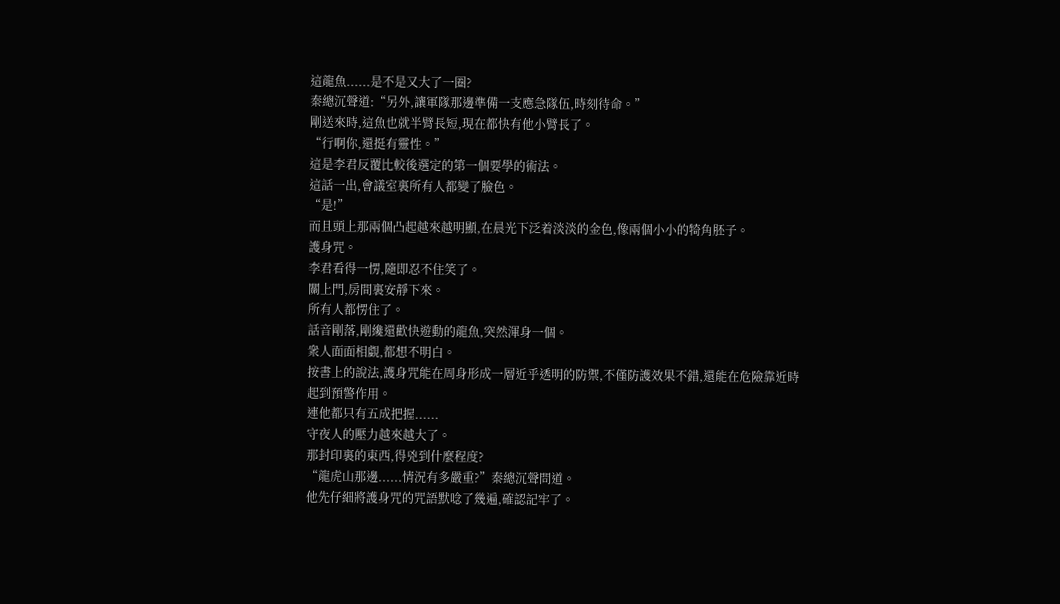這龍魚......是不是又大了一圈?
秦總沉聲道:“另外,讓軍隊那邊準備一支應急隊伍,時刻待命。”
剛送來時,這魚也就半臂長短,現在都快有他小臂長了。
“行啊你,還挺有靈性。”
這是李君反覆比較後選定的第一個要學的術法。
這話一出,會議室裏所有人都變了臉色。
“是!”
而且頭上那兩個凸起越來越明顯,在晨光下泛着淡淡的金色,像兩個小小的犄角胚子。
護身咒。
李君看得一愣,隨即忍不住笑了。
關上門,房間裏安靜下來。
所有人都愣住了。
話音剛落,剛纔還歡快遊動的龍魚,突然渾身一個。
衆人面面相覷,都想不明白。
按書上的說法,護身咒能在周身形成一層近乎透明的防禦,不僅防護效果不錯,還能在危險靠近時起到預警作用。
連他都只有五成把握......
守夜人的壓力越來越大了。
那封印裏的東西,得兇到什麼程度?
“龍虎山那邊......情況有多嚴重?”秦總沉聲問道。
他先仔細將護身咒的咒語默唸了幾遍,確認記牢了。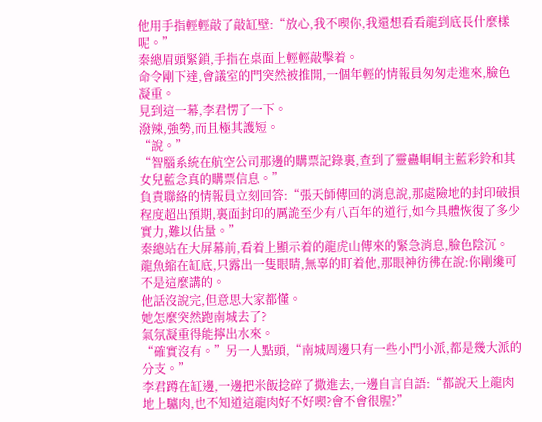他用手指輕輕敲了敲缸壁:“放心,我不喫你,我還想看看龍到底長什麼樣呢。”
秦總眉頭緊鎖,手指在桌面上輕輕敲擊着。
命令剛下達,會議室的門突然被推開,一個年輕的情報員匆匆走進來,臉色凝重。
見到這一幕,李君愣了一下。
潑辣,強勢,而且極其護短。
“說。”
“智腦系統在航空公司那邊的購票記錄裏,查到了靈蠱峒峒主藍彩鈴和其女兒藍念真的購票信息。”
負責聯絡的情報員立刻回答:“張天師傳回的消息說,那處險地的封印破損程度超出預期,裏面封印的厲詭至少有八百年的道行,如今具體恢復了多少實力,難以估量。”
秦總站在大屏幕前,看着上顯示着的龍虎山傳來的緊急消息,臉色陰沉。
龍魚縮在缸底,只露出一隻眼睛,無辜的盯着他,那眼神彷彿在說:你剛纔可不是這麼講的。
他話沒說完,但意思大家都懂。
她怎麼突然跑南城去了?
氣氛凝重得能擰出水來。
“確實沒有。”另一人點頭,“南城周邊只有一些小門小派,都是幾大派的分支。”
李君蹲在缸邊,一邊把米飯捻碎了撒進去,一邊自言自語:“都說天上龍肉地上驢肉,也不知道這龍肉好不好喫?會不會很腥?”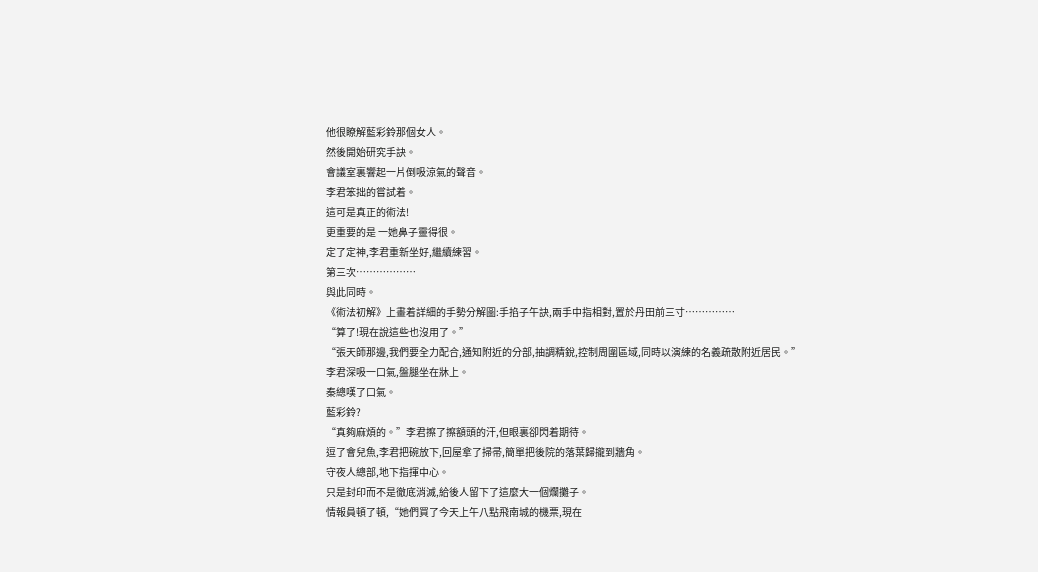他很瞭解藍彩鈴那個女人。
然後開始研究手訣。
會議室裏響起一片倒吸涼氣的聲音。
李君笨拙的嘗試着。
這可是真正的術法!
更重要的是 一她鼻子靈得很。
定了定神,李君重新坐好,繼續練習。
第三次………………
與此同時。
《術法初解》上畫着詳細的手勢分解圖:手掐子午訣,兩手中指相對,置於丹田前三寸……………
“算了!現在說這些也沒用了。”
“張天師那邊,我們要全力配合,通知附近的分部,抽調精銳,控制周圍區域,同時以演練的名義疏散附近居民。”
李君深吸一口氣,盤腿坐在牀上。
秦總嘆了口氣。
藍彩鈴?
“真夠麻煩的。”李君擦了擦額頭的汗,但眼裏卻閃着期待。
逗了會兒魚,李君把碗放下,回屋拿了掃帚,簡單把後院的落葉歸攏到牆角。
守夜人總部,地下指揮中心。
只是封印而不是徹底消滅,給後人留下了這麼大一個爛攤子。
情報員頓了頓,“她們買了今天上午八點飛南城的機票,現在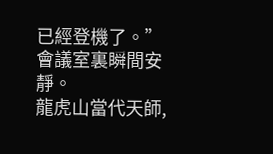已經登機了。”
會議室裏瞬間安靜。
龍虎山當代天師,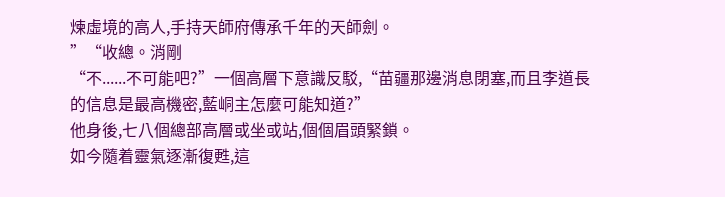煉虛境的高人,手持天師府傳承千年的天師劍。
”“收總。消剛
“不......不可能吧?”一個高層下意識反駁,“苗疆那邊消息閉塞,而且李道長的信息是最高機密,藍峒主怎麼可能知道?”
他身後,七八個總部高層或坐或站,個個眉頭緊鎖。
如今隨着靈氣逐漸復甦,這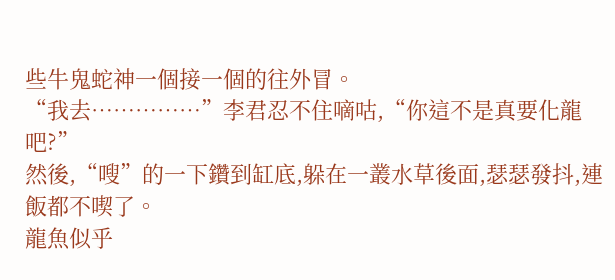些牛鬼蛇神一個接一個的往外冒。
“我去……………”李君忍不住嘀咕,“你這不是真要化龍吧?”
然後,“嗖”的一下鑽到缸底,躲在一叢水草後面,瑟瑟發抖,連飯都不喫了。
龍魚似乎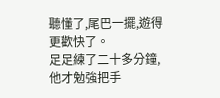聽懂了,尾巴一擺,遊得更歡快了。
足足練了二十多分鐘,他才勉強把手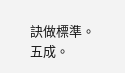訣做標準。
五成。